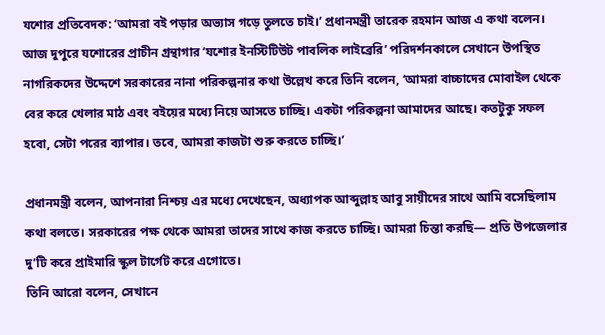যশোর প্রতিবেদক: ‘আমরা বই পড়ার অভ্যাস গড়ে তুলতে চাই।’ প্রধানমন্ত্রী তারেক রহমান আজ এ কথা বলেন।
আজ দুপুরে যশোরের প্রাচীন গ্রন্থাগার ‘যশোর ইনস্টিটিউট পাবলিক লাইব্রেরি’ পরিদর্শনকালে সেখানে উপস্থিত নাগরিকদের উদ্দেশে সরকারের নানা পরিকল্পনার কথা উল্লেখ করে তিনি বলেন, ‘আমরা বাচ্চাদের মোবাইল থেকে বের করে খেলার মাঠ এবং বইয়ের মধ্যে নিয়ে আসতে চাচ্ছি। একটা পরিকল্পনা আমাদের আছে। কতটুকু সফল হবো, সেটা পরের ব্যাপার। তবে, আমরা কাজটা শুরু করতে চাচ্ছি।’

প্রধানমন্ত্রী বলেন, আপনারা নিশ্চয় এর মধ্যে দেখেছেন, অধ্যাপক আব্দুল্লাহ আবু সায়ীদের সাথে আমি বসেছিলাম কথা বলতে। সরকারের পক্ষ থেকে আমরা তাদের সাথে কাজ করতে চাচ্ছি। আমরা চিন্তা করছি— প্রতি উপজেলার দু’টি করে প্রাইমারি স্কুল টার্গেট করে এগোতে।
তিনি আরো বলেন, সেখানে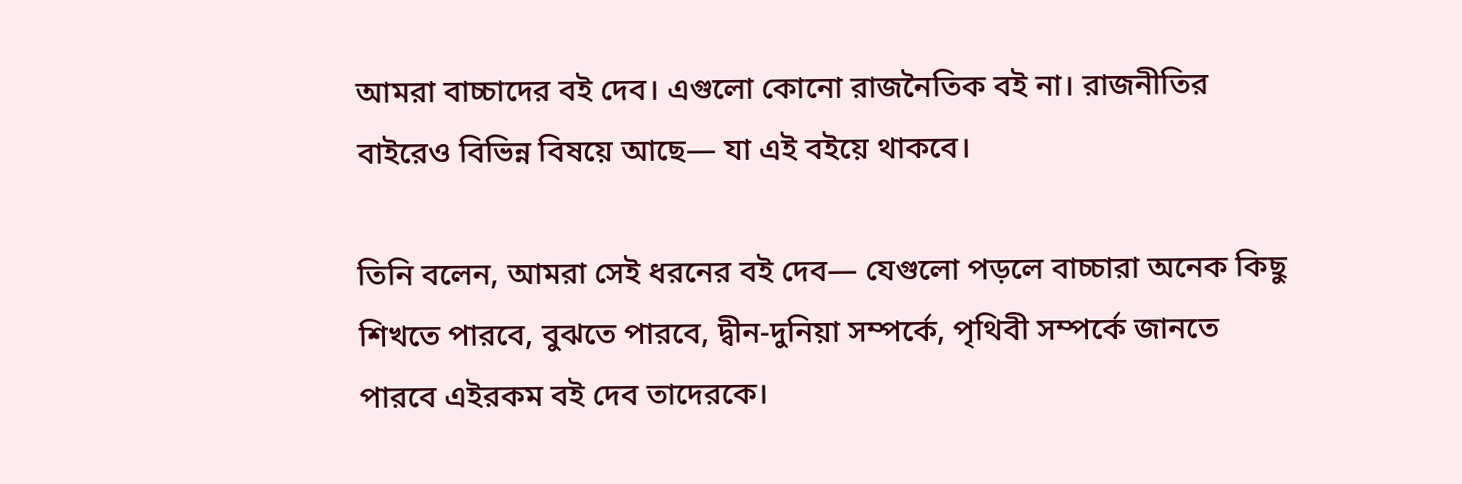আমরা বাচ্চাদের বই দেব। এগুলো কোনো রাজনৈতিক বই না। রাজনীতির বাইরেও বিভিন্ন বিষয়ে আছে— যা এই বইয়ে থাকবে।

তিনি বলেন, আমরা সেই ধরনের বই দেব— যেগুলো পড়লে বাচ্চারা অনেক কিছু শিখতে পারবে, বুঝতে পারবে, দ্বীন-দুনিয়া সম্পর্কে, পৃথিবী সম্পর্কে জানতে পারবে এইরকম বই দেব তাদেরকে।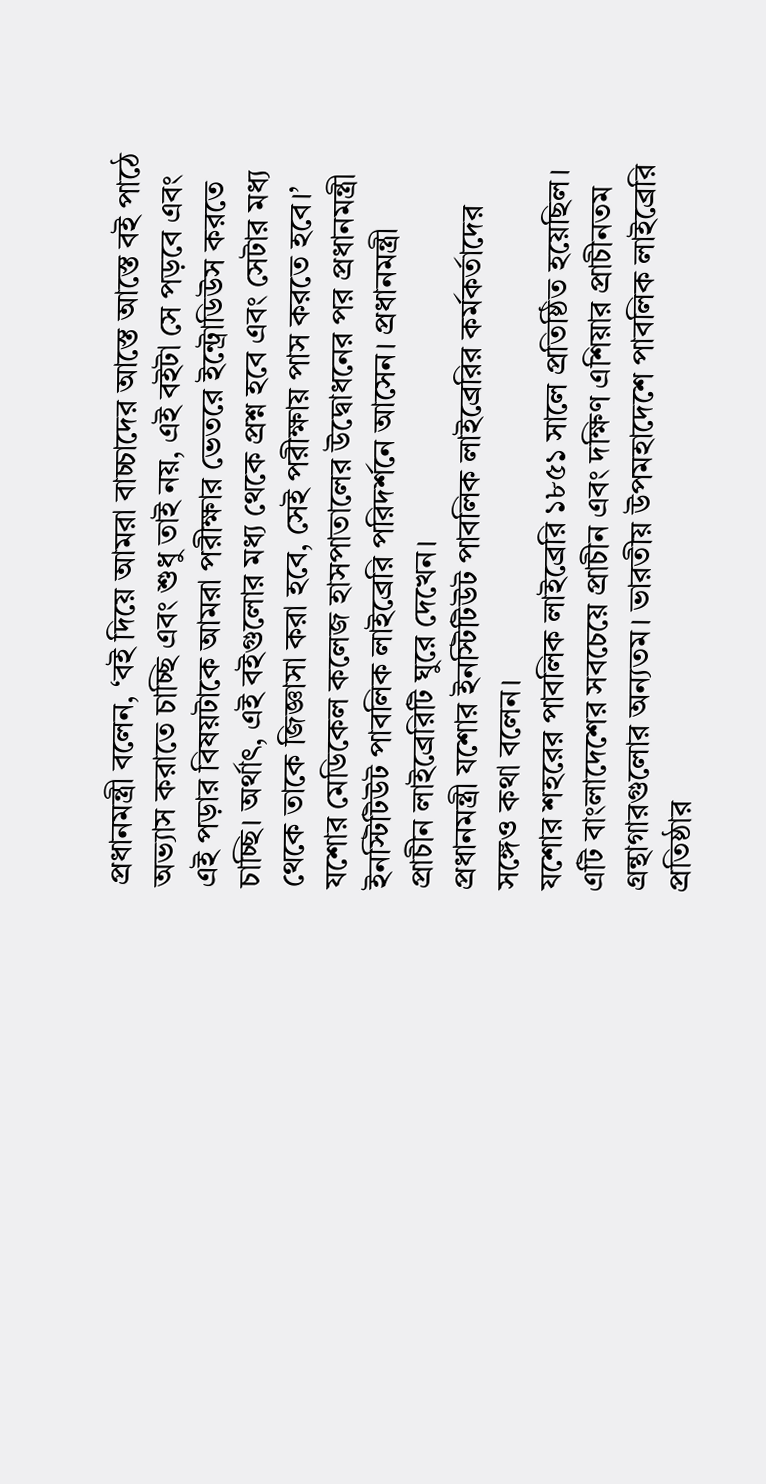প্রধানমন্ত্রী বলেন, ‘বই দিয়ে আমরা বাচ্চাদের আস্তে আস্তে বই পাঠে অভ্যাস করাতে চাচ্ছি এবং শুধু তাই নয়, এই বইটা সে পড়বে এবং এই পড়ার বিষয়টাকে আমরা পরীক্ষার ভেতরে ইন্ট্রোডিউস করতে চাচ্ছি। অর্থাৎ, এই বইগুলোর মধ্য থেকে প্রশ্ন হবে এবং সেটার মধ্য থেকে তাকে জিজ্ঞাসা করা হবে, সেই পরীক্ষায় পাস করতে হবে।’
যশোর মেডিকেল কলেজ হাসপাতালের উদ্বোধনের পর প্রধানমন্ত্রী ইনস্টিটিউট পাবলিক লাইব্রেরি পরিদর্শনে আসেন। প্রধানমন্ত্রী প্রাচীন লাইব্রেরিটি ঘুরে দেখেন।
প্রধানমন্ত্রী যশোর ইনস্টিটিউট পাবলিক লাইব্রেরির কর্মকর্তাদের সঙ্গেও কথা বলেন।
যশোর শহরের পাবলিক লাইব্রেরি ১৮৫১ সালে প্রতিষ্ঠিত হয়েছিল। এটি বাংলাদেশের সবচেয়ে প্রাচীন এবং দক্ষিণ এশিয়ার প্রাচীনতম গ্রন্থাগারগুলোর অন্যতম। ভারতীয় উপমহাদেশে পাবলিক লাইব্রেরি প্রতিষ্ঠার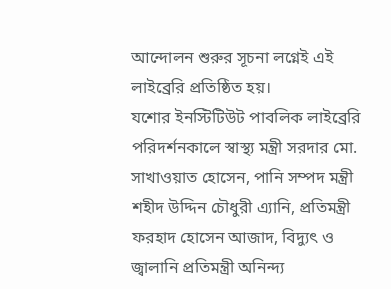আন্দোলন শুরুর সূচনা লগ্নেই এই লাইব্রেরি প্রতিষ্ঠিত হয়।
যশোর ইনস্টিটিউট পাবলিক লাইব্রেরি পরিদর্শনকালে স্বাস্থ্য মন্ত্রী সরদার মো. সাখাওয়াত হোসেন, পানি সম্পদ মন্ত্রী শহীদ উদ্দিন চৌধুরী এ্যানি, প্রতিমন্ত্রী ফরহাদ হোসেন আজাদ, বিদ্যুৎ ও জ্বালানি প্রতিমন্ত্রী অনিন্দ্য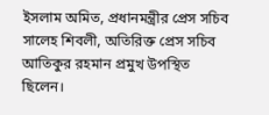ইসলাম অমিত, প্রধানমন্ত্রীর প্রেস সচিব সালেহ শিবলী, অতিরিক্ত প্রেস সচিব আতিকুর রহমান প্রমুখ উপস্থিত ছিলেন।